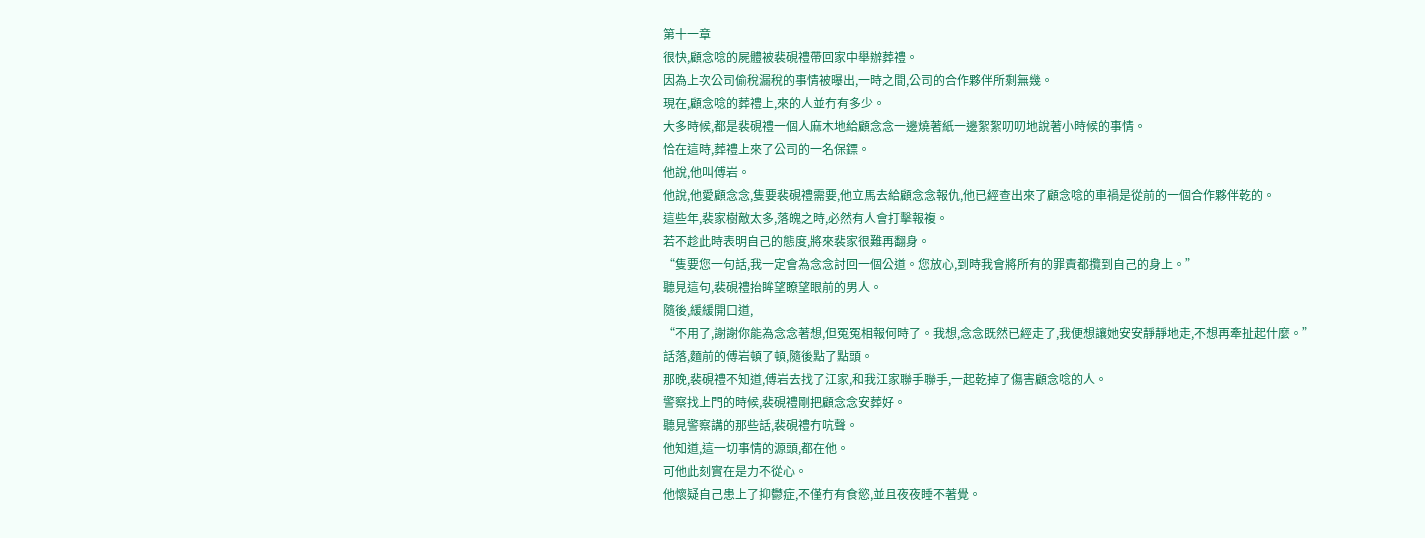第十一章
很快,顧念唸的屍體被裴硯禮帶回家中舉辦葬禮。
因為上次公司偷稅漏稅的事情被曝出,一時之間,公司的合作夥伴所剩無幾。
現在,顧念唸的葬禮上,來的人並冇有多少。
大多時候,都是裴硯禮一個人麻木地給顧念念一邊燒著紙一邊絮絮叨叨地說著小時候的事情。
恰在這時,葬禮上來了公司的一名保鏢。
他說,他叫傅岩。
他說,他愛顧念念,隻要裴硯禮需要,他立馬去給顧念念報仇,他已經查出來了顧念唸的車禍是從前的一個合作夥伴乾的。
這些年,裴家樹敵太多,落魄之時,必然有人會打擊報複。
若不趁此時表明自己的態度,將來裴家很難再翻身。
“隻要您一句話,我一定會為念念討回一個公道。您放心,到時我會將所有的罪責都攬到自己的身上。”
聽見這句,裴硯禮抬眸望瞭望眼前的男人。
隨後,緩緩開口道,
“不用了,謝謝你能為念念著想,但冤冤相報何時了。我想,念念既然已經走了,我便想讓她安安靜靜地走,不想再牽扯起什麼。”
話落,麵前的傅岩頓了頓,隨後點了點頭。
那晚,裴硯禮不知道,傅岩去找了江家,和我江家聯手聯手,一起乾掉了傷害顧念唸的人。
警察找上門的時候,裴硯禮剛把顧念念安葬好。
聽見警察講的那些話,裴硯禮冇吭聲。
他知道,這一切事情的源頭,都在他。
可他此刻實在是力不從心。
他懷疑自己患上了抑鬱症,不僅冇有食慾,並且夜夜睡不著覺。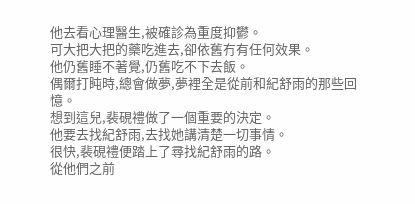他去看心理醫生,被確診為重度抑鬱。
可大把大把的藥吃進去,卻依舊冇有任何效果。
他仍舊睡不著覺,仍舊吃不下去飯。
偶爾打盹時,總會做夢,夢裡全是從前和紀舒雨的那些回憶。
想到這兒,裴硯禮做了一個重要的決定。
他要去找紀舒雨,去找她講清楚一切事情。
很快,裴硯禮便踏上了尋找紀舒雨的路。
從他們之前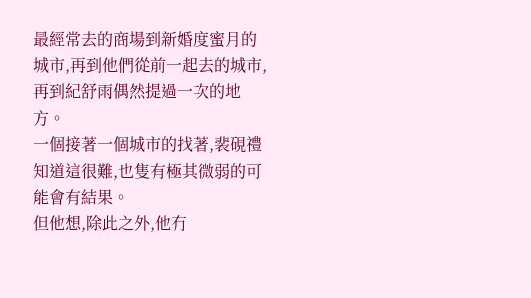最經常去的商場到新婚度蜜月的城市,再到他們從前一起去的城市,再到紀舒雨偶然提過一次的地方。
一個接著一個城市的找著,裴硯禮知道這很難,也隻有極其微弱的可能會有結果。
但他想,除此之外,他冇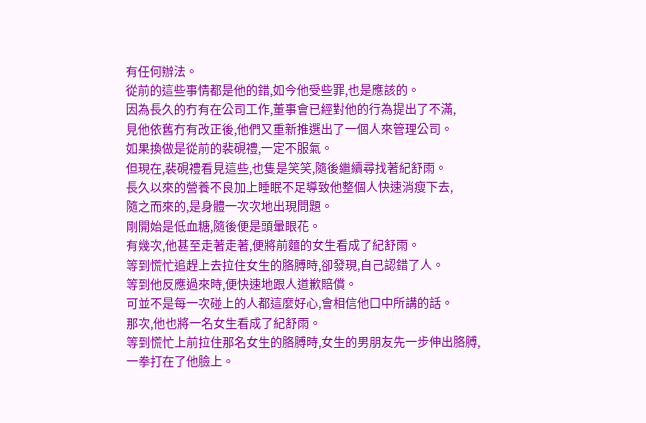有任何辦法。
從前的這些事情都是他的錯,如今他受些罪,也是應該的。
因為長久的冇有在公司工作,董事會已經對他的行為提出了不滿,
見他依舊冇有改正後,他們又重新推選出了一個人來管理公司。
如果換做是從前的裴硯禮,一定不服氣。
但現在,裴硯禮看見這些,也隻是笑笑,隨後繼續尋找著紀舒雨。
長久以來的營養不良加上睡眠不足導致他整個人快速消瘦下去,
隨之而來的,是身體一次次地出現問題。
剛開始是低血糖,隨後便是頭暈眼花。
有幾次,他甚至走著走著,便將前麵的女生看成了紀舒雨。
等到慌忙追趕上去拉住女生的胳膊時,卻發現,自己認錯了人。
等到他反應過來時,便快速地跟人道歉賠償。
可並不是每一次碰上的人都這麼好心,會相信他口中所講的話。
那次,他也將一名女生看成了紀舒雨。
等到慌忙上前拉住那名女生的胳膊時,女生的男朋友先一步伸出胳膊,
一拳打在了他臉上。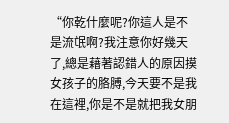“你乾什麼呢?你這人是不是流氓啊?我注意你好幾天了,總是藉著認錯人的原因摸女孩子的胳膊,今天要不是我在這裡,你是不是就把我女朋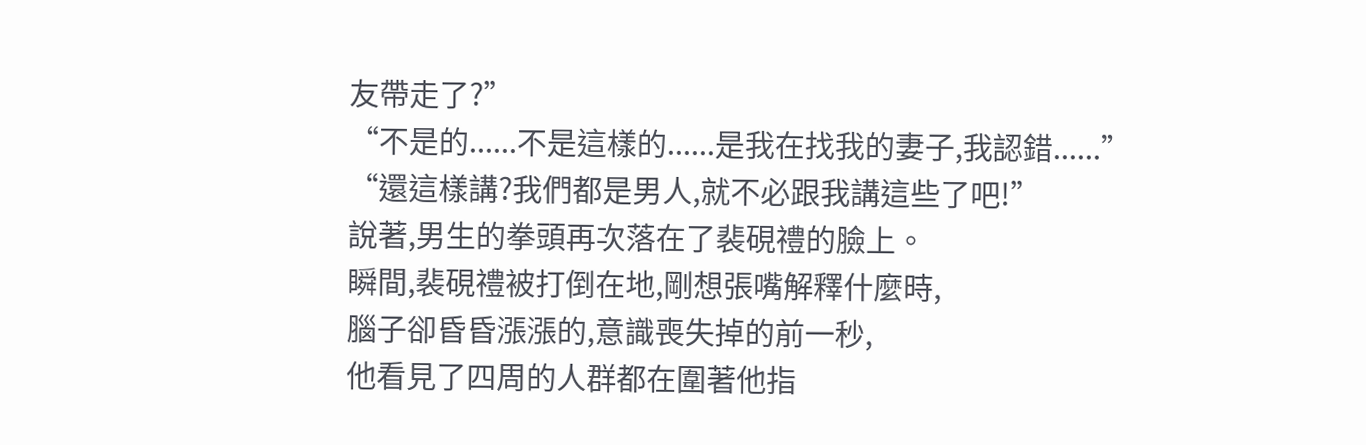友帶走了?”
“不是的......不是這樣的......是我在找我的妻子,我認錯......”
“還這樣講?我們都是男人,就不必跟我講這些了吧!”
說著,男生的拳頭再次落在了裴硯禮的臉上。
瞬間,裴硯禮被打倒在地,剛想張嘴解釋什麼時,
腦子卻昏昏漲漲的,意識喪失掉的前一秒,
他看見了四周的人群都在圍著他指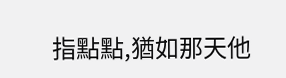指點點,猶如那天他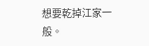想要乾掉江家一般。